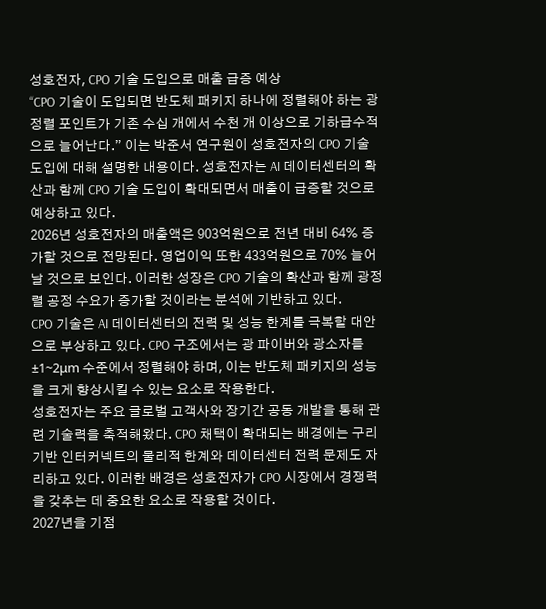성호전자, CPO 기술 도입으로 매출 급증 예상
“CPO 기술이 도입되면 반도체 패키지 하나에 정렬해야 하는 광정렬 포인트가 기존 수십 개에서 수천 개 이상으로 기하급수적으로 늘어난다.” 이는 박준서 연구원이 성호전자의 CPO 기술 도입에 대해 설명한 내용이다. 성호전자는 AI 데이터센터의 확산과 함께 CPO 기술 도입이 확대되면서 매출이 급증할 것으로 예상하고 있다.
2026년 성호전자의 매출액은 903억원으로 전년 대비 64% 증가할 것으로 전망된다. 영업이익 또한 433억원으로 70% 늘어날 것으로 보인다. 이러한 성장은 CPO 기술의 확산과 함께 광정렬 공정 수요가 증가할 것이라는 분석에 기반하고 있다.
CPO 기술은 AI 데이터센터의 전력 및 성능 한계를 극복할 대안으로 부상하고 있다. CPO 구조에서는 광 파이버와 광소자를 ±1~2μm 수준에서 정렬해야 하며, 이는 반도체 패키지의 성능을 크게 향상시킬 수 있는 요소로 작용한다.
성호전자는 주요 글로벌 고객사와 장기간 공동 개발을 통해 관련 기술력을 축적해왔다. CPO 채택이 확대되는 배경에는 구리 기반 인터커넥트의 물리적 한계와 데이터센터 전력 문제도 자리하고 있다. 이러한 배경은 성호전자가 CPO 시장에서 경쟁력을 갖추는 데 중요한 요소로 작용할 것이다.
2027년을 기점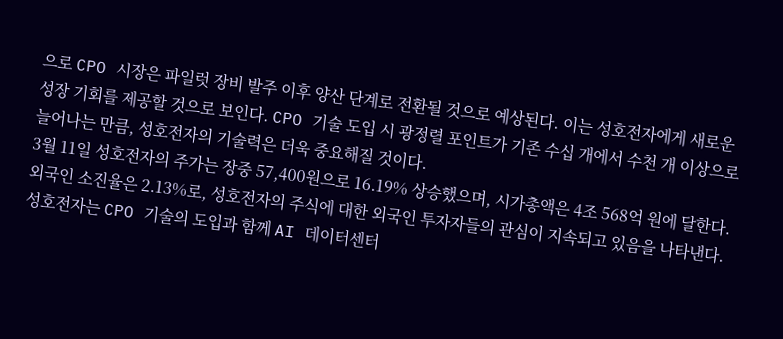으로 CPO 시장은 파일럿 장비 발주 이후 양산 단계로 전환될 것으로 예상된다. 이는 성호전자에게 새로운 성장 기회를 제공할 것으로 보인다. CPO 기술 도입 시 광정렬 포인트가 기존 수십 개에서 수천 개 이상으로 늘어나는 만큼, 성호전자의 기술력은 더욱 중요해질 것이다.
3월 11일 성호전자의 주가는 장중 57,400원으로 16.19% 상승했으며, 시가총액은 4조 568억 원에 달한다. 외국인 소진율은 2.13%로, 성호전자의 주식에 대한 외국인 투자자들의 관심이 지속되고 있음을 나타낸다.
성호전자는 CPO 기술의 도입과 함께 AI 데이터센터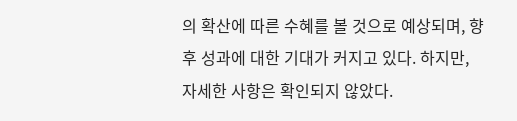의 확산에 따른 수혜를 볼 것으로 예상되며, 향후 성과에 대한 기대가 커지고 있다. 하지만, 자세한 사항은 확인되지 않았다.